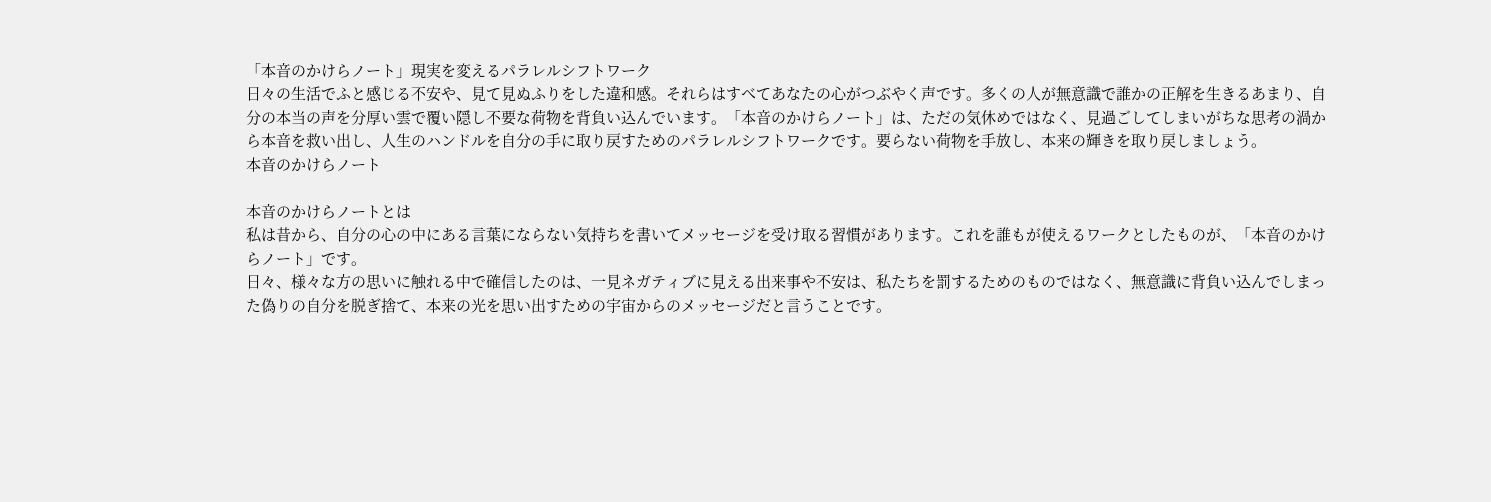「本音のかけらノート」現実を変えるパラレルシフトワーク
日々の生活でふと感じる不安や、見て見ぬふりをした違和感。それらはすべてあなたの心がつぶやく声です。多くの人が無意識で誰かの正解を生きるあまり、自分の本当の声を分厚い雲で覆い隠し不要な荷物を背負い込んでいます。「本音のかけらノート」は、ただの気休めではなく、見過ごしてしまいがちな思考の渦から本音を救い出し、人生のハンドルを自分の手に取り戻すためのパラレルシフトワークです。要らない荷物を手放し、本来の輝きを取り戻しましょう。
本音のかけらノート

本音のかけらノートとは
私は昔から、自分の心の中にある言葉にならない気持ちを書いてメッセージを受け取る習慣があります。これを誰もが使えるワークとしたものが、「本音のかけらノート」です。
日々、様々な方の思いに触れる中で確信したのは、一見ネガティブに見える出来事や不安は、私たちを罰するためのものではなく、無意識に背負い込んでしまった偽りの自分を脱ぎ捨て、本来の光を思い出すための宇宙からのメッセージだと言うことです。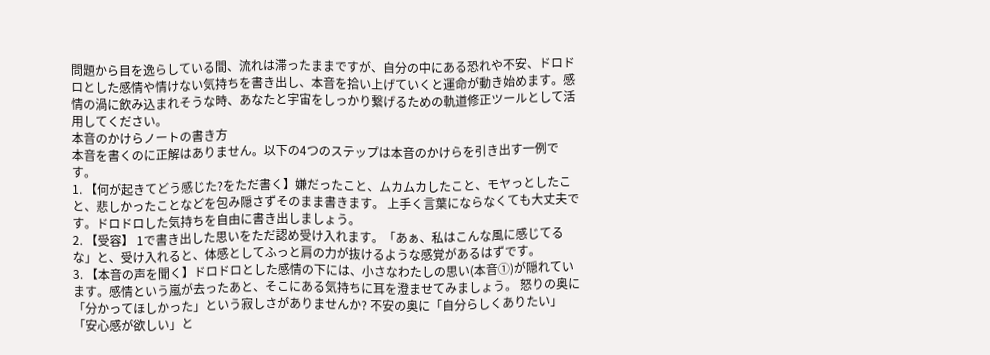問題から目を逸らしている間、流れは滞ったままですが、自分の中にある恐れや不安、ドロドロとした感情や情けない気持ちを書き出し、本音を拾い上げていくと運命が動き始めます。感情の渦に飲み込まれそうな時、あなたと宇宙をしっかり繋げるための軌道修正ツールとして活用してください。
本音のかけらノートの書き方
本音を書くのに正解はありません。以下の4つのステップは本音のかけらを引き出す一例です。
1. 【何が起きてどう感じた?をただ書く】嫌だったこと、ムカムカしたこと、モヤっとしたこと、悲しかったことなどを包み隠さずそのまま書きます。 上手く言葉にならなくても大丈夫です。ドロドロした気持ちを自由に書き出しましょう。
2. 【受容】 1で書き出した思いをただ認め受け入れます。「あぁ、私はこんな風に感じてるな」と、受け入れると、体感としてふっと肩の力が抜けるような感覚があるはずです。
3. 【本音の声を聞く】ドロドロとした感情の下には、小さなわたしの思い(本音①)が隠れています。感情という嵐が去ったあと、そこにある気持ちに耳を澄ませてみましょう。 怒りの奥に「分かってほしかった」という寂しさがありませんか? 不安の奥に「自分らしくありたい」「安心感が欲しい」と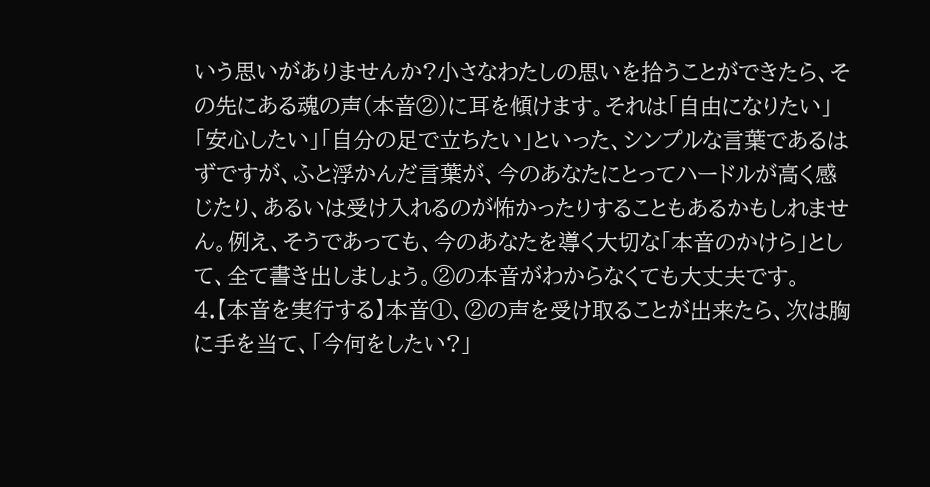いう思いがありませんか?小さなわたしの思いを拾うことができたら、その先にある魂の声(本音②)に耳を傾けます。それは「自由になりたい」「安心したい」「自分の足で立ちたい」といった、シンプルな言葉であるはずですが、ふと浮かんだ言葉が、今のあなたにとってハードルが高く感じたり、あるいは受け入れるのが怖かったりすることもあるかもしれません。例え、そうであっても、今のあなたを導く大切な「本音のかけら」として、全て書き出しましょう。②の本音がわからなくても大丈夫です。
4.【本音を実行する】本音①、②の声を受け取ることが出来たら、次は胸に手を当て、「今何をしたい?」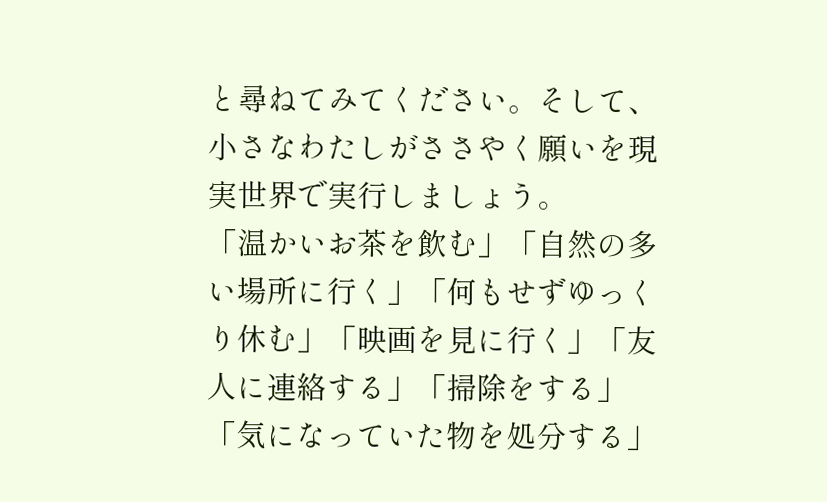と尋ねてみてください。そして、小さなわたしがささやく願いを現実世界で実行しましょう。
「温かいお茶を飲む」「自然の多い場所に行く」「何もせずゆっくり休む」「映画を見に行く」「友人に連絡する」「掃除をする」「気になっていた物を処分する」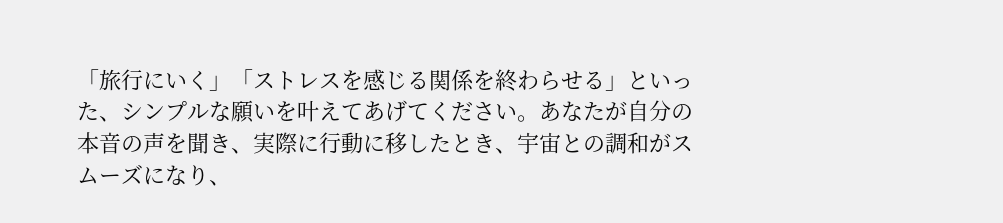「旅行にいく」「ストレスを感じる関係を終わらせる」といった、シンプルな願いを叶えてあげてください。あなたが自分の本音の声を聞き、実際に行動に移したとき、宇宙との調和がスムーズになり、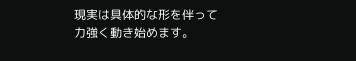現実は具体的な形を伴って力強く動き始めます。